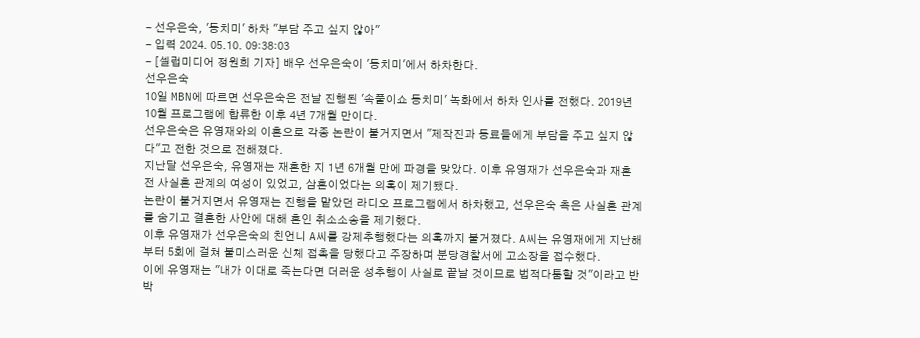- 선우은숙, '동치미' 하차 "부담 주고 싶지 않아"
- 입력 2024. 05.10. 09:38:03
- [셀럽미디어 정원희 기자] 배우 선우은숙이 '동치미'에서 하차한다.
선우은숙
10일 MBN에 따르면 선우은숙은 전날 진행된 '속풀이쇼 동치미' 녹화에서 하차 인사를 전했다. 2019년 10월 프로그램에 합류한 이후 4년 7개월 만이다.
선우은숙은 유영재와의 이혼으로 각종 논란이 불거지면서 "제작진과 동료들에게 부담을 주고 싶지 않다"고 전한 것으로 전해졌다.
지난달 선우은숙, 유영재는 재혼한 지 1년 6개월 만에 파경을 맞았다. 이후 유영재가 선우은숙과 재혼 전 사실혼 관계의 여성이 있었고, 삼혼이었다는 의혹이 제기됐다.
논란이 불거지면서 유영재는 진행을 맡았던 라디오 프로그램에서 하차했고, 선우은숙 측은 사실혼 관계를 숨기고 결혼한 사안에 대해 혼인 취소소송을 제기했다.
이후 유영재가 선우은숙의 친언니 A씨를 강제추행했다는 의혹까지 불거졌다. A씨는 유영재에게 지난해부터 5회에 걸쳐 불미스러운 신체 접촉을 당했다고 주장하며 분당경찰서에 고소장을 접수했다.
이에 유영재는 "내가 이대로 죽는다면 더러운 성추행이 사실로 끝날 것이므로 법적다툼할 것"이라고 반박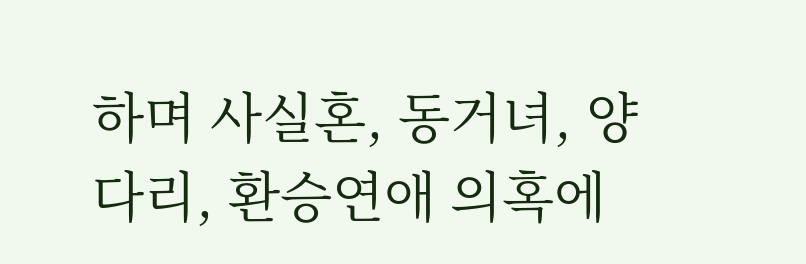하며 사실혼, 동거녀, 양다리, 환승연애 의혹에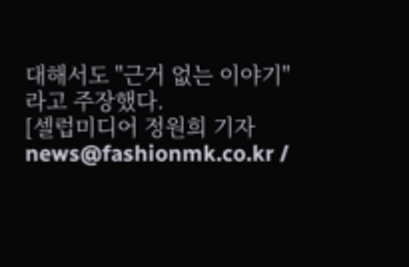대해서도 "근거 없는 이야기"라고 주장했다.
[셀럽미디어 정원희 기자 news@fashionmk.co.kr /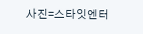사진=스타잇엔터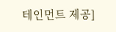테인먼트 제공]